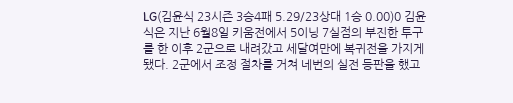LG(김윤식 23시즌 3승4패 5.29/23상대 1승 0.00)0 김윤식은 지난 6월8일 키움전에서 5이닝 7실점의 부진한 투구를 한 이후 2군으로 내려갔고 세달여만에 복귀전을 가지게 됐다. 2군에서 조정 절차를 거쳐 네번의 실전 등판을 했고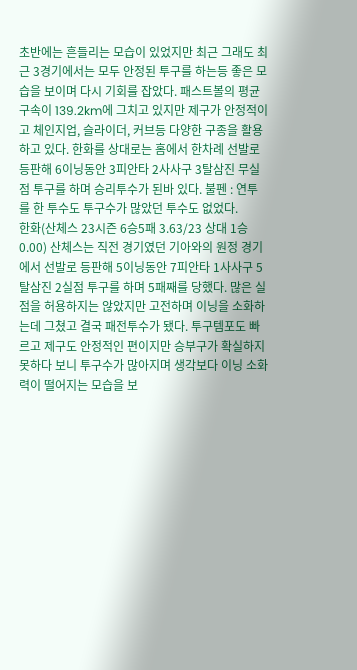초반에는 흔들리는 모습이 있었지만 최근 그래도 최근 3경기에서는 모두 안정된 투구를 하는등 좋은 모습을 보이며 다시 기회를 잡았다. 패스트볼의 평균구속이 139.2km에 그치고 있지만 제구가 안정적이고 체인지업, 슬라이더, 커브등 다양한 구종을 활용하고 있다. 한화를 상대로는 홈에서 한차례 선발로 등판해 6이닝동안 3피안타 2사사구 3탈삼진 무실점 투구를 하며 승리투수가 된바 있다. 불펜 : 연투를 한 투수도 투구수가 많았던 투수도 없었다.
한화(산체스 23시즌 6승5패 3.63/23 상대 1승 0.00) 산체스는 직전 경기였던 기아와의 원정 경기에서 선발로 등판해 5이닝동안 7피안타 1사사구 5탈삼진 2실점 투구를 하며 5패째를 당했다. 많은 실점을 허용하지는 않았지만 고전하며 이닝을 소화하는데 그쳤고 결국 패전투수가 됐다. 투구템포도 빠르고 제구도 안정적인 편이지만 승부구가 확실하지 못하다 보니 투구수가 많아지며 생각보다 이닝 소화력이 떨어지는 모습을 보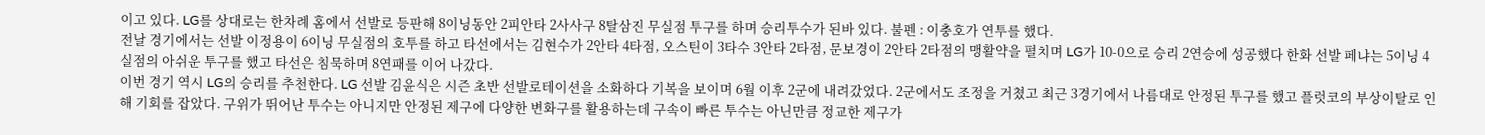이고 있다. LG를 상대로는 한차례 홈에서 선발로 등판해 8이닝동안 2피안타 2사사구 8탈삼진 무실점 투구를 하며 승리투수가 된바 있다. 불펜 : 이충호가 연투를 했다.
전날 경기에서는 선발 이정용이 6이닝 무실점의 호투를 하고 타선에서는 김현수가 2안타 4타점, 오스틴이 3타수 3안타 2타점, 문보경이 2안타 2타점의 맹활약을 펼치며 LG가 10-0으로 승리 2연승에 성공했다 한화 선발 페냐는 5이닝 4실점의 아쉬운 투구를 했고 타선은 침묵하며 8연패를 이어 나갔다.
이번 경기 역시 LG의 승리를 추천한다. LG 선발 김윤식은 시즌 초반 선발로테이션을 소화하다 기복을 보이며 6월 이후 2군에 내려갔었다. 2군에서도 조정을 거쳤고 최근 3경기에서 나름대로 안정된 투구를 했고 플럿코의 부상이탈로 인해 기회를 잡았다. 구위가 뛰어난 투수는 아니지만 안정된 제구에 다양한 변화구를 활용하는데 구속이 빠른 투수는 아닌만큼 정교한 제구가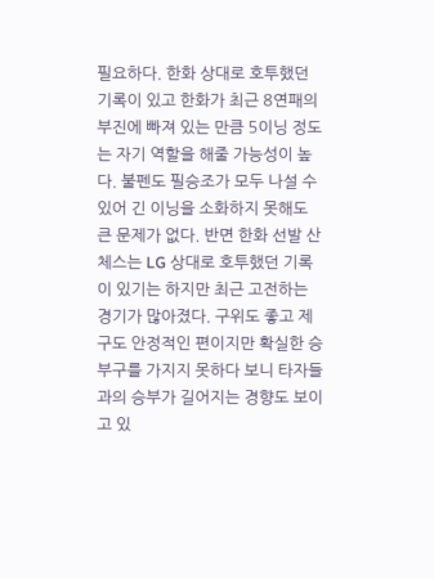필요하다. 한화 상대로 호투했던 기록이 있고 한화가 최근 8연패의 부진에 빠져 있는 만큼 5이닝 정도는 자기 역할을 해줄 가능성이 높다. 불펜도 필승조가 모두 나설 수 있어 긴 이닝을 소화하지 못해도 큰 문제가 없다. 반면 한화 선발 산체스는 LG 상대로 호투했던 기록이 있기는 하지만 최근 고전하는 경기가 많아졌다. 구위도 좋고 제구도 안정적인 편이지만 확실한 승부구를 가지지 못하다 보니 타자들과의 승부가 길어지는 경향도 보이고 있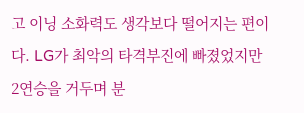고 이닝 소화력도 생각보다 떨어지는 편이다. LG가 최악의 타격부진에 빠졌었지만 2연승을 거두며 분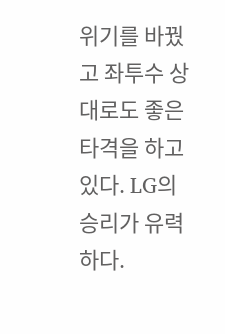위기를 바꿨고 좌투수 상대로도 좋은 타격을 하고 있다. LG의 승리가 유력하다.